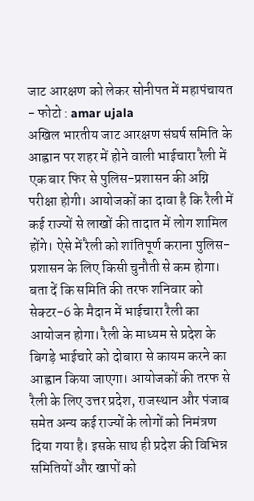जाट आरक्षण को लेकर सोनीपत में महापंचायत
- फोटो : amar ujala
अखिल भारतीय जाट आरक्षण संघर्ष समिति के आह्वान पर शहर में होने वाली भाईचारा रैली में एक बार फिर से पुलिस-प्रशासन की अग्नि परीक्षा होगी। आयोजकों का दावा है कि रैली में कई राज्यों से लाखों की तादात में लोग शामिल होंगे। ऐसे में रैली को शांतिपूर्ण कराना पुलिस-प्रशासन के लिए किसी चुनौती से कम होगा।
बता दें कि समिति की तरफ शनिवार को सेक्टर-6 के मैदान में भाईचारा रैली का आयोजन होगा। रैली के माध्यम से प्रदेश के बिगड़े भाईचारे को दोबारा से कायम करने का आह्वान किया जाएगा। आयोजकों की तरफ से रैली के लिए उत्तर प्रदेश, राजस्थान और पंजाब समेत अन्य कई राज्यों के लोगों को निमंत्रण दिया गया है। इसके साथ ही प्रदेश की विभिन्न समितियों और खापों को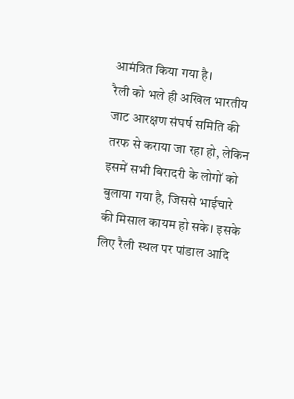आमंत्रित किया गया है।
रैली को भले ही अखिल भारतीय जाट आरक्षण संघर्ष समिति की तरफ से कराया जा रहा हो, लेकिन इसमें सभी बिरादरी के लोगों को बुलाया गया है, जिससे भाईचारे की मिसाल कायम हो सके। इसके लिए रैली स्थल पर पांडाल आदि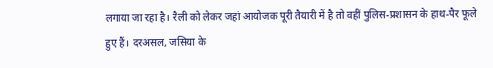लगाया जा रहा है। रैली को लेकर जहां आयोजक पूरी तैयारी में है तो वहीं पुलिस-प्रशासन के हाथ-पैर फूले हुए हैं। दरअसल, जसिया के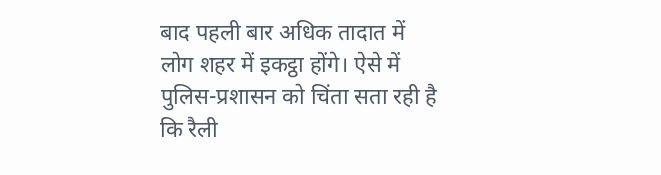बाद पहली बार अधिक तादात में लोग शहर में इकट्ठा होंगे। ऐसे में पुलिस-प्रशासन को चिंता सता रही है कि रैली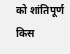को शांतिपूर्ण किस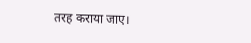तरह कराया जाए।